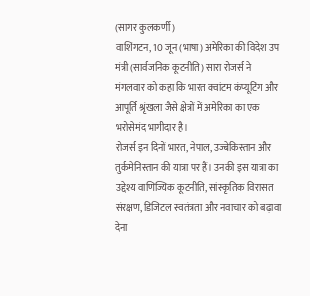(सागर कुलकर्णी)
वाशिंगटन, 10 जून (भाषा) अमेरिका की विदेश उप मंत्री (सार्वजनिक कूटनीति) सारा रोजर्स ने मंगलवार को कहा कि भारत क्वांटम कंप्यूटिंग और आपूर्ति श्रृंखला जैसे क्षेत्रों में अमेरिका का एक भरोसेमंद भागीदार है।
रोजर्स इन दिनों भारत, नेपाल, उज्बेकिस्तान और तुर्कमेनिस्तान की यात्रा पर हैं। उनकी इस यात्रा का उद्देश्य वाणिज्यिक कूटनीति, सांस्कृतिक विरासत संरक्षण, डिजिटल स्वतंत्रता और नवाचार को बढ़ावा देना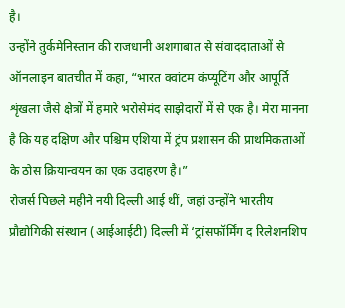है।
उन्होंने तुर्कमेनिस्तान की राजधानी अशगाबात से संवाददाताओं से ऑनलाइन बातचीत में कहा, “भारत क्वांटम कंप्यूटिंग और आपूर्ति शृंखला जैसे क्षेत्रों में हमारे भरोसेमंद साझेदारों में से एक है। मेरा मानना है कि यह दक्षिण और पश्चिम एशिया में ट्रंप प्रशासन की प्राथमिकताओं के ठोस क्रियान्वयन का एक उदाहरण है।”
रोजर्स पिछले महीने नयी दिल्ली आई थीं, जहां उन्होंने भारतीय प्रौद्योगिकी संस्थान (आईआईटी) दिल्ली में ‘ट्रांसफॉर्मिंग द रिलेशनशिप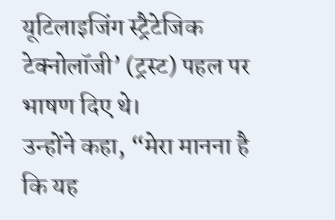यूटिलाइजिंग स्ट्रैटेजिक टेक्नोलॉजी’ (ट्रस्ट) पहल पर भाषण दिए थे।
उन्होंने कहा, “मेरा मानना है कि यह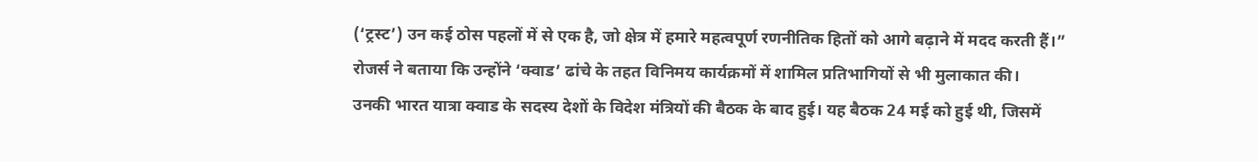(‘ट्रस्ट’) उन कई ठोस पहलों में से एक है, जो क्षेत्र में हमारे महत्वपूर्ण रणनीतिक हितों को आगे बढ़ाने में मदद करती हैं।”
रोजर्स ने बताया कि उन्होंने ‘क्वाड’ ढांचे के तहत विनिमय कार्यक्रमों में शामिल प्रतिभागियों से भी मुलाकात की।
उनकी भारत यात्रा क्वाड के सदस्य देशों के विदेश मंत्रियों की बैठक के बाद हुई। यह बैठक 24 मई को हुई थी, जिसमें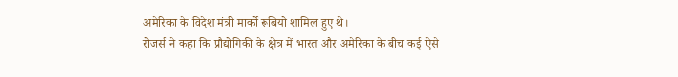अमेरिका के विदेश मंत्री मार्को रूबियो शामिल हुए थे।
रोजर्स ने कहा कि प्रौद्योगिकी के क्षेत्र में भारत और अमेरिका के बीच कई ऐसे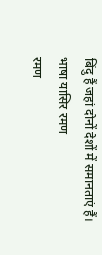बिंदु हैं जहां दोनों देशों में समानताएं हैं।
भाषा यासिर रमण
रमण